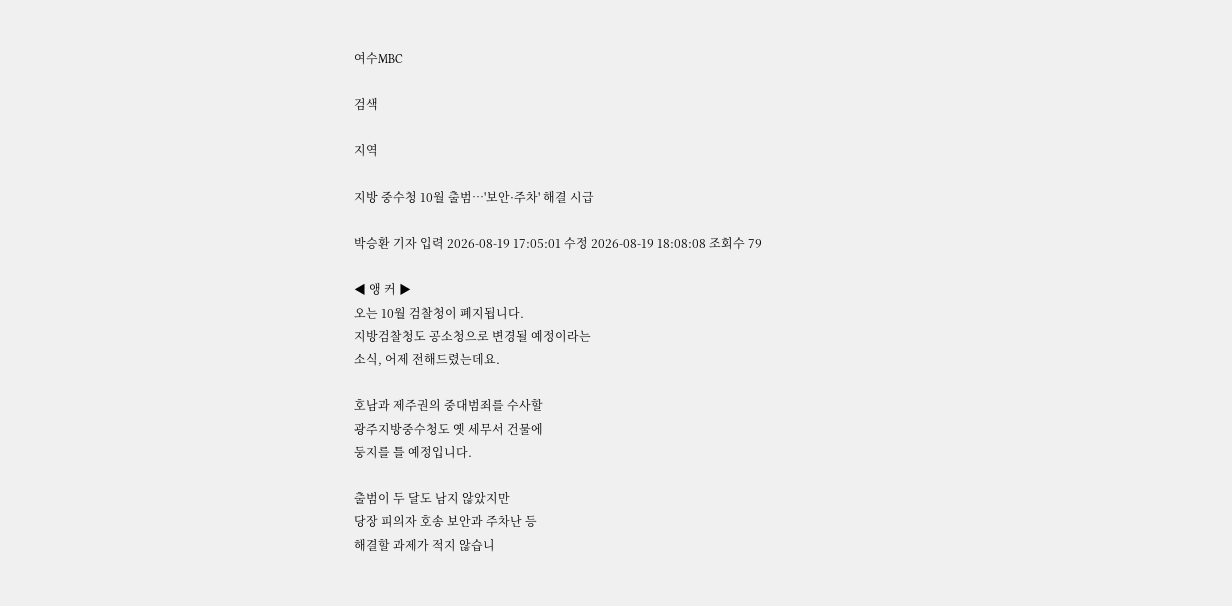여수MBC

검색

지역

지방 중수청 10월 출범…'보안·주차' 해결 시급

박승환 기자 입력 2026-08-19 17:05:01 수정 2026-08-19 18:08:08 조회수 79

◀ 앵 커 ▶
오는 10월 검찰청이 폐지됩니다.
지방검찰청도 공소청으로 변경될 예정이라는
소식, 어제 전해드렸는데요.

호남과 제주권의 중대범죄를 수사할
광주지방중수청도 옛 세무서 건물에
둥지를 틀 예정입니다.

출범이 두 달도 남지 않았지만
당장 피의자 호송 보안과 주차난 등
해결할 과제가 적지 않습니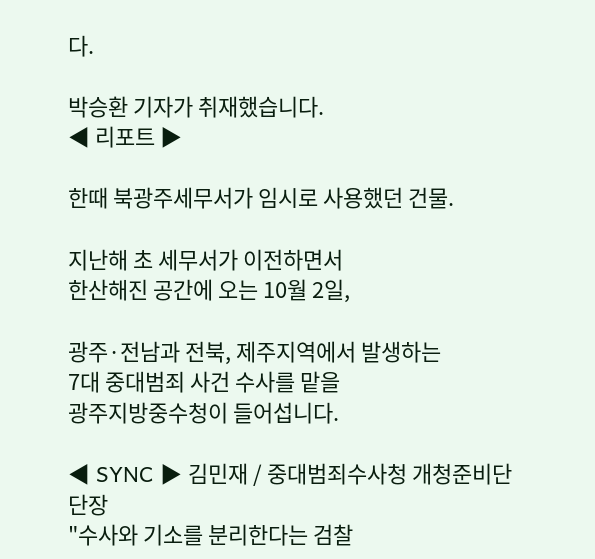다.

박승환 기자가 취재했습니다.
◀ 리포트 ▶

한때 북광주세무서가 임시로 사용했던 건물.

지난해 초 세무서가 이전하면서
한산해진 공간에 오는 10월 2일,

광주·전남과 전북, 제주지역에서 발생하는
7대 중대범죄 사건 수사를 맡을
광주지방중수청이 들어섭니다.

◀ SYNC ▶ 김민재 / 중대범죄수사청 개청준비단 단장
"수사와 기소를 분리한다는 검찰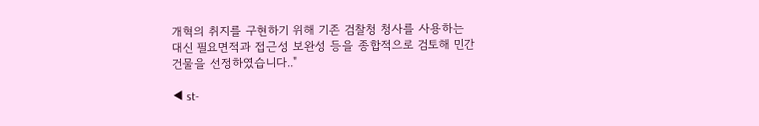개혁의 취지를 구현하기 위해 기존 검찰청 청사를 사용하는 대신 필요면적과 접근성 보완성 등을 종합적으로 검토해 민간건물을 선정하였습니다.."

◀ st-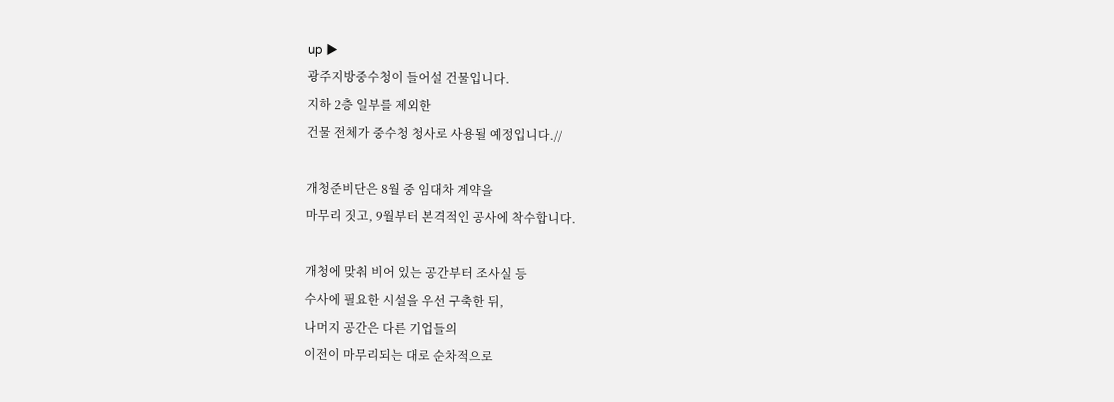up ▶
광주지방중수청이 들어설 건물입니다.
지하 2층 일부를 제외한
건물 전체가 중수청 청사로 사용될 예정입니다.//

개청준비단은 8월 중 임대차 계약을
마무리 짓고, 9월부터 본격적인 공사에 착수합니다.

개청에 맞춰 비어 있는 공간부터 조사실 등
수사에 필요한 시설을 우선 구축한 뒤,
나머지 공간은 다른 기업들의
이전이 마무리되는 대로 순차적으로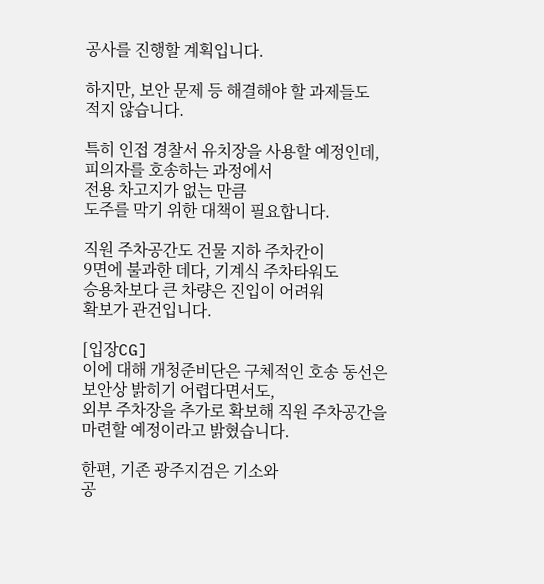공사를 진행할 계획입니다.

하지만, 보안 문제 등 해결해야 할 과제들도
적지 않습니다.

특히 인접 경찰서 유치장을 사용할 예정인데,
피의자를 호송하는 과정에서
전용 차고지가 없는 만큼
도주를 막기 위한 대책이 필요합니다.

직원 주차공간도 건물 지하 주차칸이
9면에 불과한 데다, 기계식 주차타워도
승용차보다 큰 차량은 진입이 어려워
확보가 관건입니다.

[입장CG]
이에 대해 개청준비단은 구체적인 호송 동선은
보안상 밝히기 어렵다면서도,
외부 주차장을 추가로 확보해 직원 주차공간을
마련할 예정이라고 밝혔습니다.

한편, 기존 광주지검은 기소와
공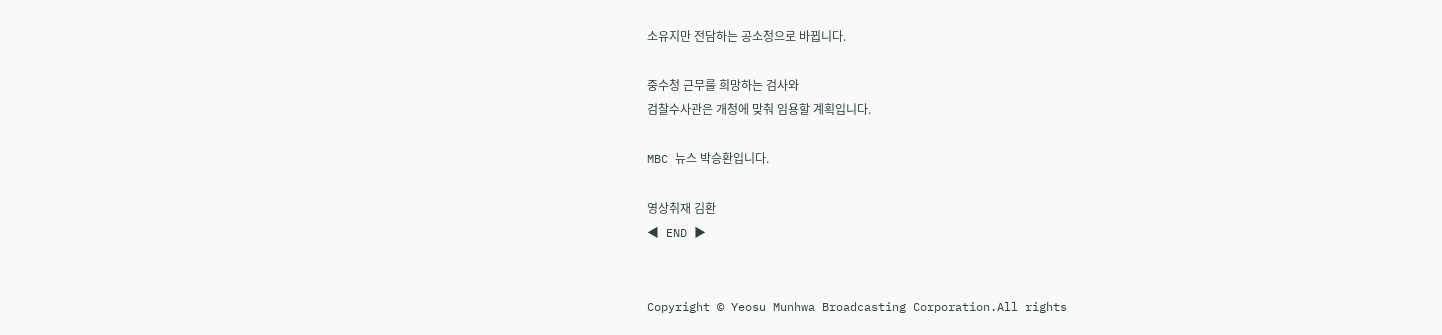소유지만 전담하는 공소청으로 바뀝니다.

중수청 근무를 희망하는 검사와
검찰수사관은 개청에 맞춰 임용할 계획입니다.

MBC 뉴스 박승환입니다.

영상취재 김환
◀ END ▶


Copyright © Yeosu Munhwa Broadcasting Corporation.All rights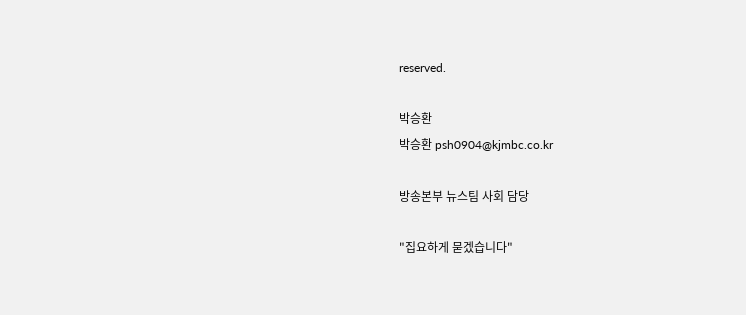reserved.

박승환
박승환 psh0904@kjmbc.co.kr

방송본부 뉴스팀 사회 담당

"집요하게 묻겠습니다"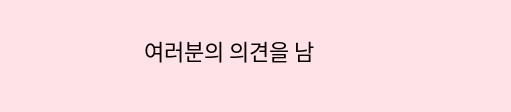여러분의 의견을 남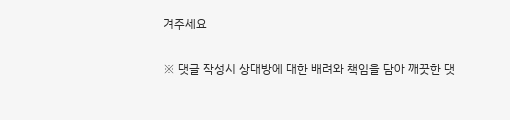겨주세요

※ 댓글 작성시 상대방에 대한 배려와 책임을 담아 깨끗한 댓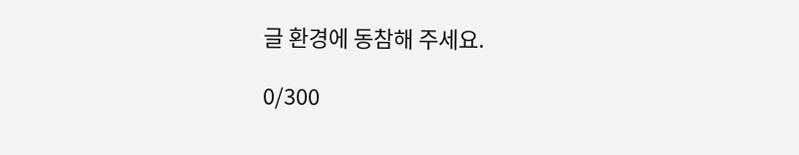글 환경에 동참해 주세요.

0/300